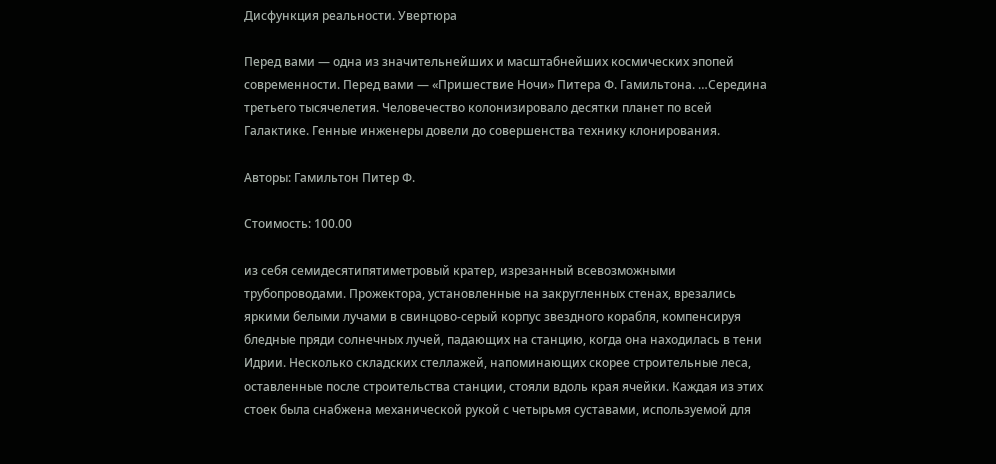Дисфункция реальности. Увертюра

Перед вами — одна из значительнейших и масштабнейших космических эпопей современности. Перед вами — «Пришествие Ночи» Питера Ф. Гамильтона. …Середина третьего тысячелетия. Человечество колонизировало десятки планет по всей Галактике. Генные инженеры довели до совершенства технику клонирования.

Авторы: Гамильтон Питер Ф.

Стоимость: 100.00

из себя семидесятипятиметровый кратер, изрезанный всевозможными трубопроводами. Прожектора, установленные на закругленных стенах, врезались яркими белыми лучами в свинцово-серый корпус звездного корабля, компенсируя бледные пряди солнечных лучей, падающих на станцию, когда она находилась в тени Идрии. Несколько складских стеллажей, напоминающих скорее строительные леса, оставленные после строительства станции, стояли вдоль края ячейки. Каждая из этих стоек была снабжена механической рукой с четырьмя суставами, используемой для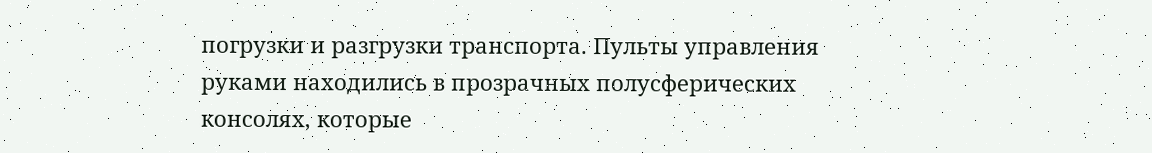погрузки и разгрузки транспорта. Пульты управления руками находились в прозрачных полусферических консолях, которые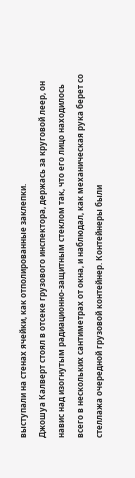выступали на стенах ячейки, как отполированные заклепки.
Джошуа Калверт стоял в отсеке грузового инспектора, держась за круговой леер, он навис над изогнутым радиационно-защитным стеклом так, что его лицо находилось всего в нескольких сантиметрах от окна, и наблюдал, как механическая рука берет со стеллажа очередной грузовой контейнер. Контейнеры были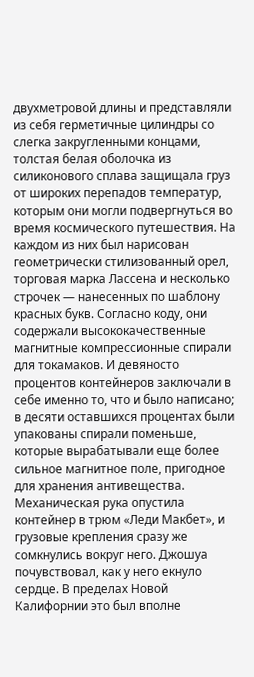двухметровой длины и представляли из себя герметичные цилиндры со слегка закругленными концами, толстая белая оболочка из силиконового сплава защищала груз от широких перепадов температур, которым они могли подвергнуться во время космического путешествия. На каждом из них был нарисован геометрически стилизованный орел, торговая марка Лассена и несколько строчек — нанесенных по шаблону красных букв. Согласно коду, они содержали высококачественные магнитные компрессионные спирали для токамаков. И девяносто процентов контейнеров заключали в себе именно то, что и было написано; в десяти оставшихся процентах были упакованы спирали поменьше, которые вырабатывали еще более сильное магнитное поле, пригодное для хранения антивещества.
Механическая рука опустила контейнер в трюм «Леди Макбет», и грузовые крепления сразу же сомкнулись вокруг него. Джошуа почувствовал, как у него екнуло сердце. В пределах Новой Калифорнии это был вполне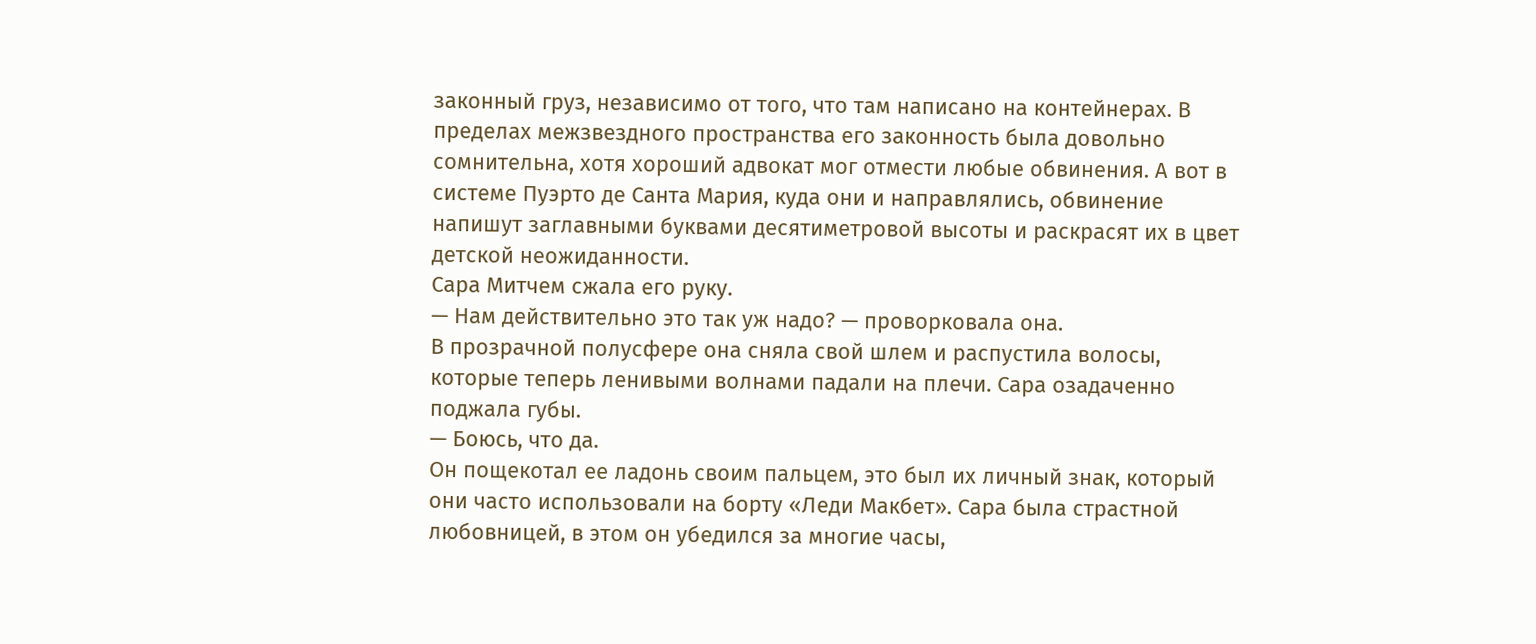законный груз, независимо от того, что там написано на контейнерах. В пределах межзвездного пространства его законность была довольно сомнительна, хотя хороший адвокат мог отмести любые обвинения. А вот в системе Пуэрто де Санта Мария, куда они и направлялись, обвинение напишут заглавными буквами десятиметровой высоты и раскрасят их в цвет детской неожиданности.
Сара Митчем сжала его руку.
— Нам действительно это так уж надо? — проворковала она.
В прозрачной полусфере она сняла свой шлем и распустила волосы, которые теперь ленивыми волнами падали на плечи. Сара озадаченно поджала губы.
— Боюсь, что да.
Он пощекотал ее ладонь своим пальцем, это был их личный знак, который они часто использовали на борту «Леди Макбет». Сара была страстной любовницей, в этом он убедился за многие часы,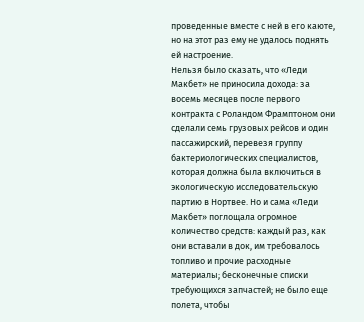проведенные вместе с ней в его каюте, но на этот раз ему не удалось поднять ей настроение.
Нельзя было сказать, что «Леди Макбет» не приносила дохода: за восемь месяцев после первого контракта с Роландом Фрамптоном они сделали семь грузовых рейсов и один пассажирский, перевезя группу бактериологических специалистов, которая должна была включиться в экологическую исследовательскую партию в Нортвее. Но и сама «Леди Макбет» поглощала огромное количество средств: каждый раз, как они вставали в док, им требовалось топливо и прочие расходные материалы; бесконечные списки требующихся запчастей; не было еще полета, чтобы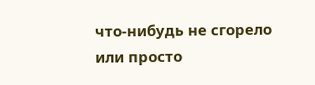что-нибудь не сгорело или просто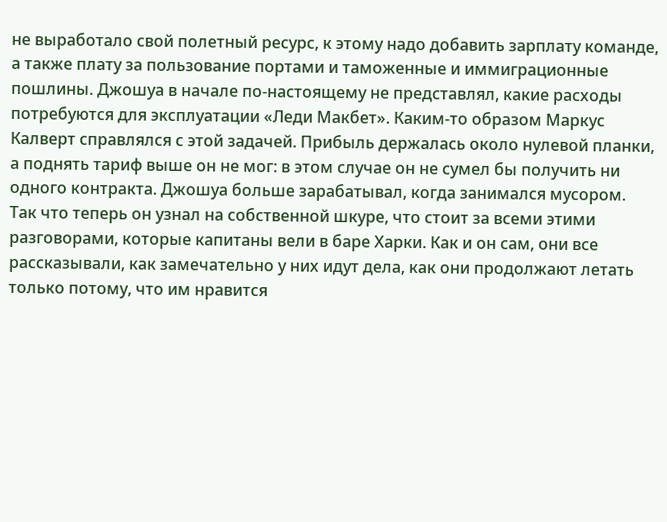не выработало свой полетный ресурс, к этому надо добавить зарплату команде, а также плату за пользование портами и таможенные и иммиграционные пошлины. Джошуа в начале по-настоящему не представлял, какие расходы потребуются для эксплуатации «Леди Макбет». Каким-то образом Маркус Калверт справлялся с этой задачей. Прибыль держалась около нулевой планки, а поднять тариф выше он не мог: в этом случае он не сумел бы получить ни одного контракта. Джошуа больше зарабатывал, когда занимался мусором.
Так что теперь он узнал на собственной шкуре, что стоит за всеми этими разговорами, которые капитаны вели в баре Харки. Как и он сам, они все рассказывали, как замечательно у них идут дела, как они продолжают летать только потому, что им нравится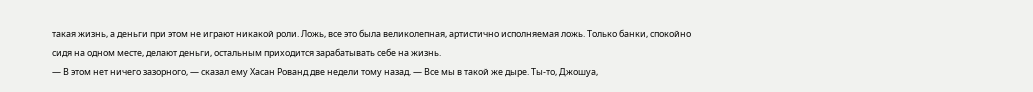такая жизнь, а деньги при этом не играют никакой роли. Ложь, все это была великолепная, артистично исполняемая ложь. Только банки, спокойно сидя на одном месте, делают деньги, остальным приходится зарабатывать себе на жизнь.
— В этом нет ничего зазорного, — сказал ему Хасан Рованд две недели тому назад. — Все мы в такой же дыре. Ты-то, Джошуа,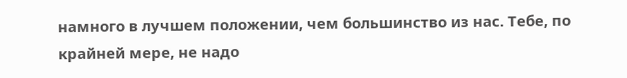намного в лучшем положении, чем большинство из нас. Тебе, по крайней мере, не надо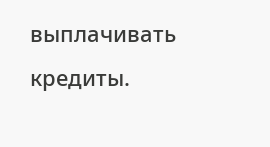выплачивать кредиты.